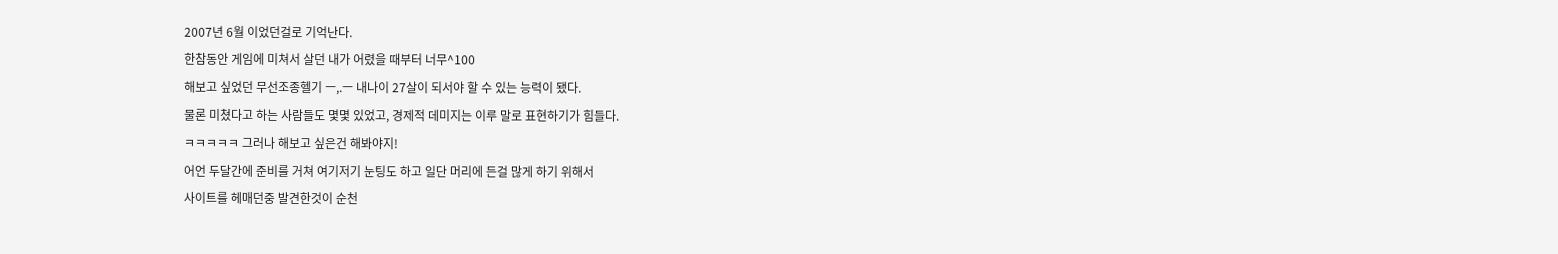2007년 6월 이었던걸로 기억난다.
한참동안 게임에 미쳐서 살던 내가 어렸을 때부터 너무^100
해보고 싶었던 무선조종헬기 ㅡ,.ㅡ 내나이 27살이 되서야 할 수 있는 능력이 됐다.
물론 미쳤다고 하는 사람들도 몇몇 있었고, 경제적 데미지는 이루 말로 표현하기가 힘들다.
ㅋㅋㅋㅋㅋ 그러나 해보고 싶은건 해봐야지!
어언 두달간에 준비를 거쳐 여기저기 눈팅도 하고 일단 머리에 든걸 많게 하기 위해서
사이트를 헤매던중 발견한것이 순천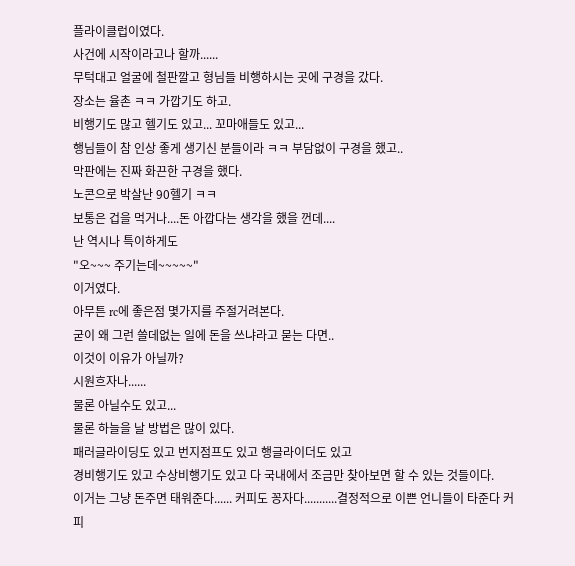플라이클럽이였다.
사건에 시작이라고나 할까......
무턱대고 얼굴에 철판깔고 형님들 비행하시는 곳에 구경을 갔다.
장소는 율촌 ㅋㅋ 가깝기도 하고.
비행기도 많고 헬기도 있고... 꼬마애들도 있고...
행님들이 참 인상 좋게 생기신 분들이라 ㅋㅋ 부담없이 구경을 했고..
막판에는 진짜 화끈한 구경을 했다.
노콘으로 박살난 90헬기 ㅋㅋ
보통은 겁을 먹거나....돈 아깝다는 생각을 했을 껀데....
난 역시나 특이하게도
"오~~~ 주기는데~~~~~"
이거였다.
아무튼 rc에 좋은점 몇가지를 주절거려본다.
굳이 왜 그런 쓸데없는 일에 돈을 쓰냐라고 묻는 다면..
이것이 이유가 아닐까?
시원흐자나......
물론 아닐수도 있고...
물론 하늘을 날 방법은 많이 있다.
패러글라이딩도 있고 번지점프도 있고 행글라이더도 있고
경비행기도 있고 수상비행기도 있고 다 국내에서 조금만 찾아보면 할 수 있는 것들이다.
이거는 그냥 돈주면 태워준다...... 커피도 꽁자다...........결정적으로 이쁜 언니들이 타준다 커피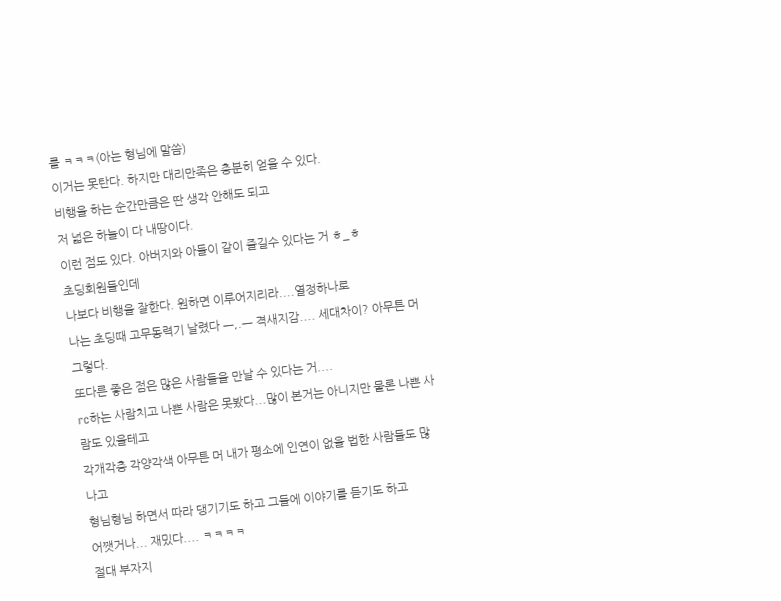를 ㅋㅋㅋ(아는 형님에 말씀)
이거는 못탄다. 하지만 대리만족은 충분히 얻을 수 있다.
비행을 하는 순간만큼은 딴 생각 안해도 되고
저 넓은 하늘이 다 내땅이다.
이런 점도 있다. 아버지와 아들이 같이 즐길수 있다는 거 ㅎ_ㅎ
초딩회원들인데
나보다 비행을 잘한다. 원하면 이루어지리라....열정하나로
나는 초딩때 고무동력기 날렸다 ㅡ,.ㅡ 격새지감.... 세대차이? 아무튼 머 그렇다.
또다른 좋은 점은 많은 사람들을 만날 수 있다는 거....
rc하는 사람치고 나쁜 사람은 못봤다...많이 본거는 아니지만 물론 나쁜 사람도 있을테고
각개각층 각양각색 아무튼 머 내가 평소에 인연이 없을 법한 사람들도 많나고
형님형님 하면서 따라 댕기기도 하고 그들에 이야기를 듣기도 하고
어쨋거나... 재밌다.... ㅋㅋㅋㅋ
절대 부자지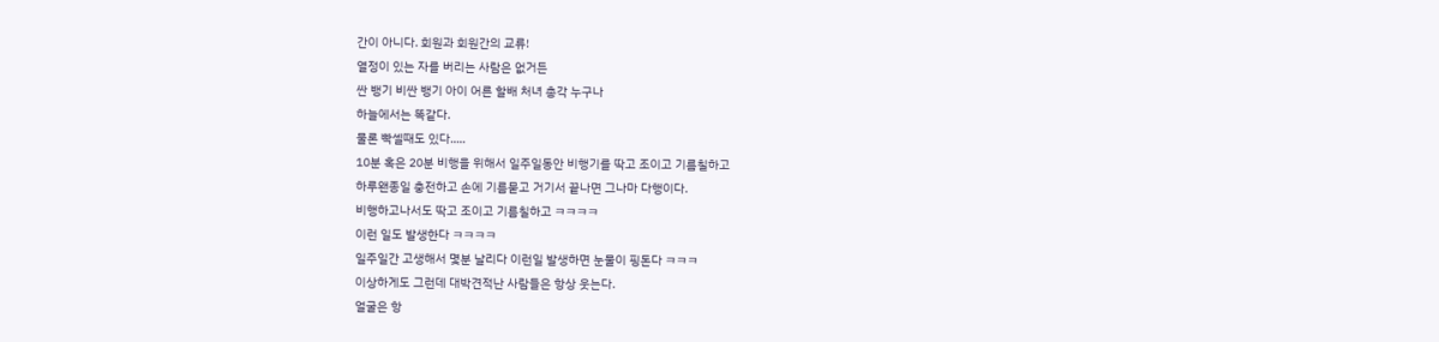간이 아니다. 회원과 회원간의 교류!
열정이 있는 자를 버리는 사람은 없거든
싼 뱅기 비싼 뱅기 아이 어른 할배 처녀 총각 누구나
하늘에서는 똑같다.
물론 빡셀때도 있다.....
10분 혹은 20분 비행을 위해서 일주일동안 비행기를 딱고 조이고 기름칠하고
하루왠종일 충전하고 손에 기름묻고 거기서 끝나면 그나마 다행이다.
비행하고나서도 딱고 조이고 기름칠하고 ㅋㅋㅋㅋ
이런 일도 발생한다 ㅋㅋㅋㅋ
일주일간 고생해서 몇분 날리다 이런일 발생하면 눈물이 핑돈다 ㅋㅋㅋ
이상하게도 그런데 대박견적난 사람들은 항상 웃는다.
얼굴은 항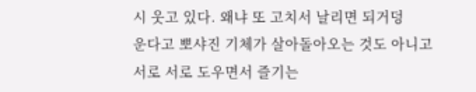시 웃고 있다. 왜냐 또 고치서 날리면 되거덩
운다고 뽀샤진 기체가 살아돌아오는 것도 아니고
서로 서로 도우면서 즐기는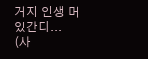거지 인생 머 있간디...
(사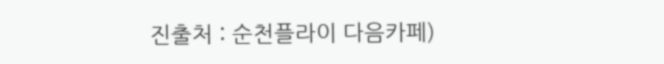진출처 : 순천플라이 다음카페)